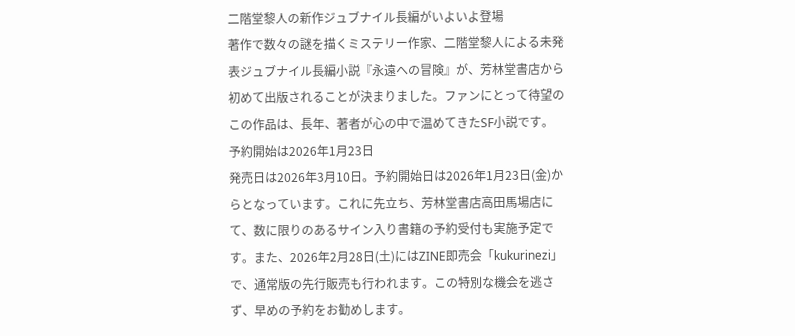二階堂黎人の新作ジュブナイル長編がいよいよ登場
著作で数々の謎を描くミステリー作家、二階堂黎人による未発表ジュブナイル長編小説『永遠への冒険』が、芳林堂書店から初めて出版されることが決まりました。ファンにとって待望のこの作品は、長年、著者が心の中で温めてきたSF小説です。
予約開始は2026年1月23日
発売日は2026年3月10日。予約開始日は2026年1月23日(金)からとなっています。これに先立ち、芳林堂書店高田馬場店にて、数に限りのあるサイン入り書籍の予約受付も実施予定です。また、2026年2月28日(土)にはZINE即売会「kukurinezi」で、通常版の先行販売も行われます。この特別な機会を逃さず、早めの予約をお勧めします。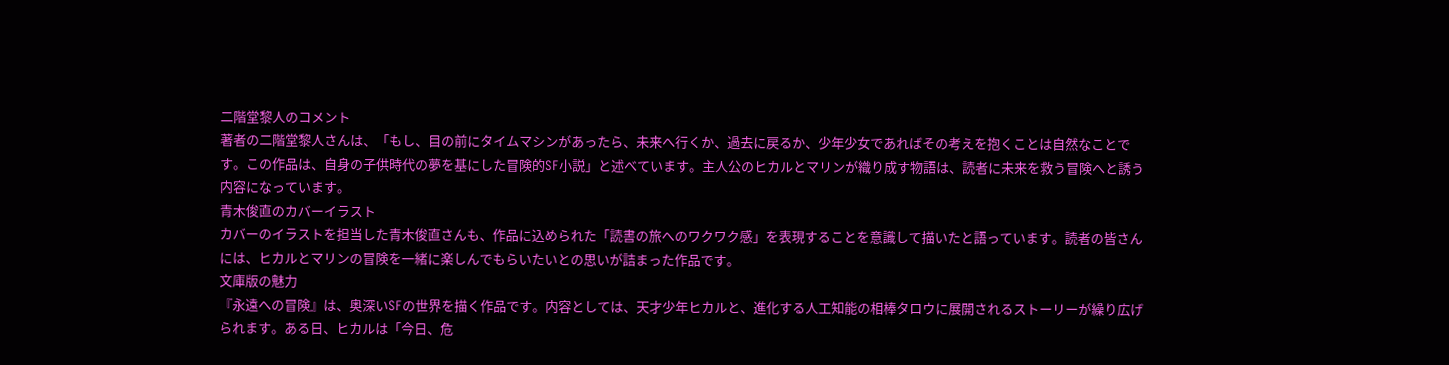二階堂黎人のコメント
著者の二階堂黎人さんは、「もし、目の前にタイムマシンがあったら、未来へ行くか、過去に戻るか、少年少女であればその考えを抱くことは自然なことです。この作品は、自身の子供時代の夢を基にした冒険的SF小説」と述べています。主人公のヒカルとマリンが織り成す物語は、読者に未来を救う冒険へと誘う内容になっています。
青木俊直のカバーイラスト
カバーのイラストを担当した青木俊直さんも、作品に込められた「読書の旅へのワクワク感」を表現することを意識して描いたと語っています。読者の皆さんには、ヒカルとマリンの冒険を一緒に楽しんでもらいたいとの思いが詰まった作品です。
文庫版の魅力
『永遠への冒険』は、奥深いSFの世界を描く作品です。内容としては、天才少年ヒカルと、進化する人工知能の相棒タロウに展開されるストーリーが繰り広げられます。ある日、ヒカルは「今日、危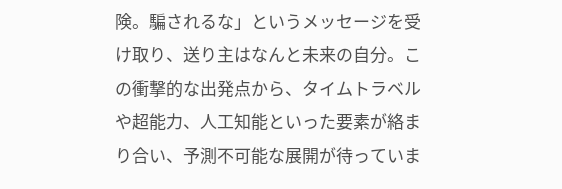険。騙されるな」というメッセージを受け取り、送り主はなんと未来の自分。この衝撃的な出発点から、タイムトラベルや超能力、人工知能といった要素が絡まり合い、予測不可能な展開が待っていま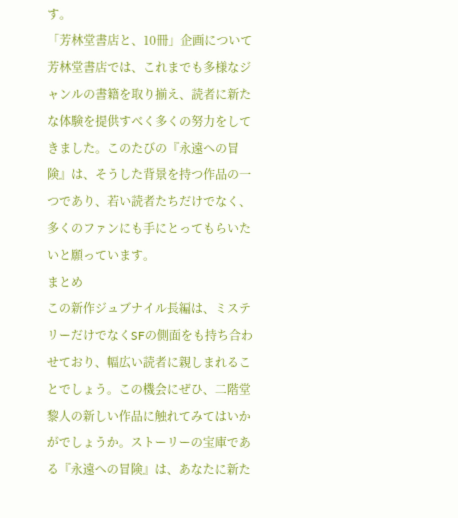す。
「芳林堂書店と、10冊」企画について
芳林堂書店では、これまでも多様なジャンルの書籍を取り揃え、読者に新たな体験を提供すべく多くの努力をしてきました。このたびの『永遠への冒険』は、そうした背景を持つ作品の一つであり、若い読者たちだけでなく、多くのファンにも手にとってもらいたいと願っています。
まとめ
この新作ジュブナイル長編は、ミステリーだけでなくSFの側面をも持ち合わせており、幅広い読者に親しまれることでしょう。この機会にぜひ、二階堂黎人の新しい作品に触れてみてはいかがでしょうか。ストーリーの宝庫である『永遠への冒険』は、あなたに新た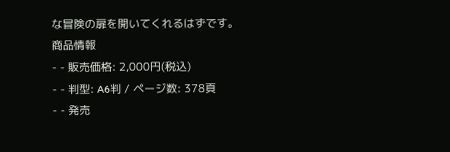な冒険の扉を開いてくれるはずです。
商品情報
- - 販売価格: 2,000円(税込)
- - 判型: A6判 / ページ数: 378頁
- - 発売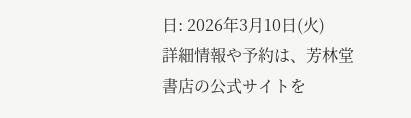日: 2026年3月10日(火)
詳細情報や予約は、芳林堂書店の公式サイトを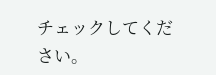チェックしてください。